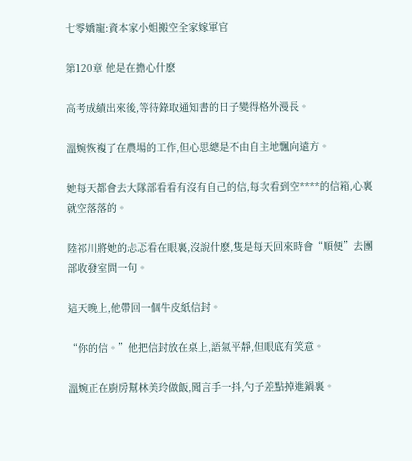七零嬌寵:資本家小姐搬空全家嫁軍官

第120章 他是在擔心什麽

高考成績出來後,等待錄取通知書的日子變得格外漫長。

溫婉恢複了在農場的工作,但心思總是不由自主地飄向遠方。

她每天都會去大隊部看看有沒有自己的信,每次看到空****的信箱,心裏就空落落的。

陸祁川將她的忐忑看在眼裏,沒說什麽,隻是每天回來時會“順便”去團部收發室問一句。

這天晚上,他帶回一個牛皮紙信封。

“你的信。”他把信封放在桌上,語氣平靜,但眼底有笑意。

溫婉正在廚房幫林美玲做飯,聞言手一抖,勺子差點掉進鍋裏。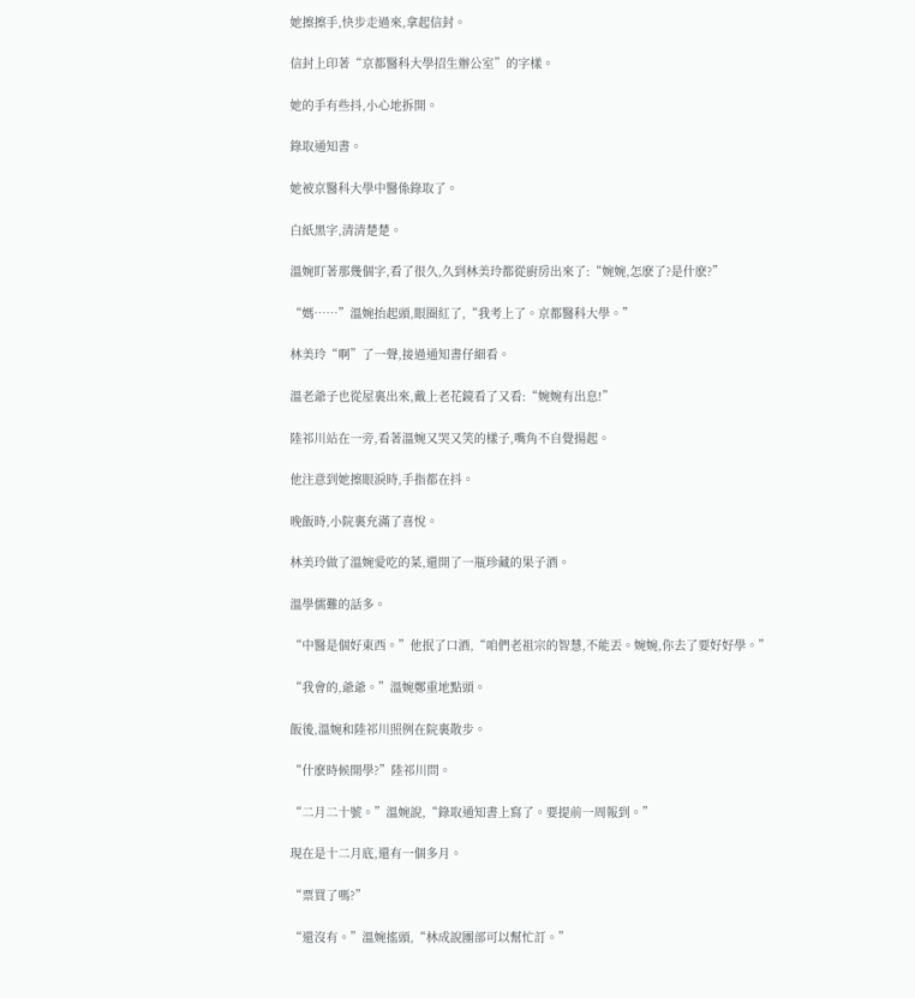她擦擦手,快步走過來,拿起信封。

信封上印著“京都醫科大學招生辦公室”的字樣。

她的手有些抖,小心地拆開。

錄取通知書。

她被京醫科大學中醫係錄取了。

白紙黑字,清清楚楚。

溫婉盯著那幾個字,看了很久,久到林美玲都從廚房出來了:“婉婉,怎麽了?是什麽?”

“媽……”溫婉抬起頭,眼圈紅了,“我考上了。京都醫科大學。”

林美玲“啊”了一聲,接過通知書仔細看。

溫老爺子也從屋裏出來,戴上老花鏡看了又看:“婉婉有出息!”

陸祁川站在一旁,看著溫婉又哭又笑的樣子,嘴角不自覺揚起。

他注意到她擦眼淚時,手指都在抖。

晚飯時,小院裏充滿了喜悅。

林美玲做了溫婉愛吃的菜,還開了一瓶珍藏的果子酒。

溫學儒難的話多。

“中醫是個好東西。”他抿了口酒,“咱們老祖宗的智慧,不能丟。婉婉,你去了要好好學。”

“我會的,爺爺。”溫婉鄭重地點頭。

飯後,溫婉和陸祁川照例在院裏散步。

“什麽時候開學?”陸祁川問。

“二月二十號。”溫婉說,“錄取通知書上寫了。要提前一周報到。”

現在是十二月底,還有一個多月。

“票買了嗎?”

“還沒有。”溫婉搖頭,“林成說團部可以幫忙訂。”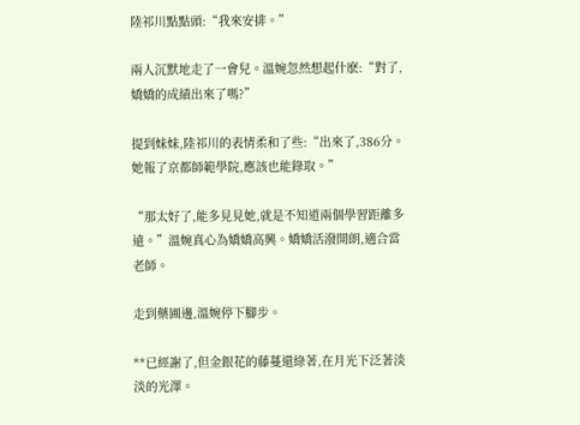陸祁川點點頭:“我來安排。”

兩人沉默地走了一會兒。溫婉忽然想起什麽:“對了,嬌嬌的成績出來了嗎?”

提到妹妹,陸祁川的表情柔和了些:“出來了,386分。她報了京都師範學院,應該也能錄取。”

“那太好了,能多見見她,就是不知道兩個學習距離多遠。”溫婉真心為嬌嬌高興。嬌嬌活潑開朗,適合當老師。

走到藥圃邊,溫婉停下腳步。

**已經謝了,但金銀花的藤蔓還綠著,在月光下泛著淡淡的光澤。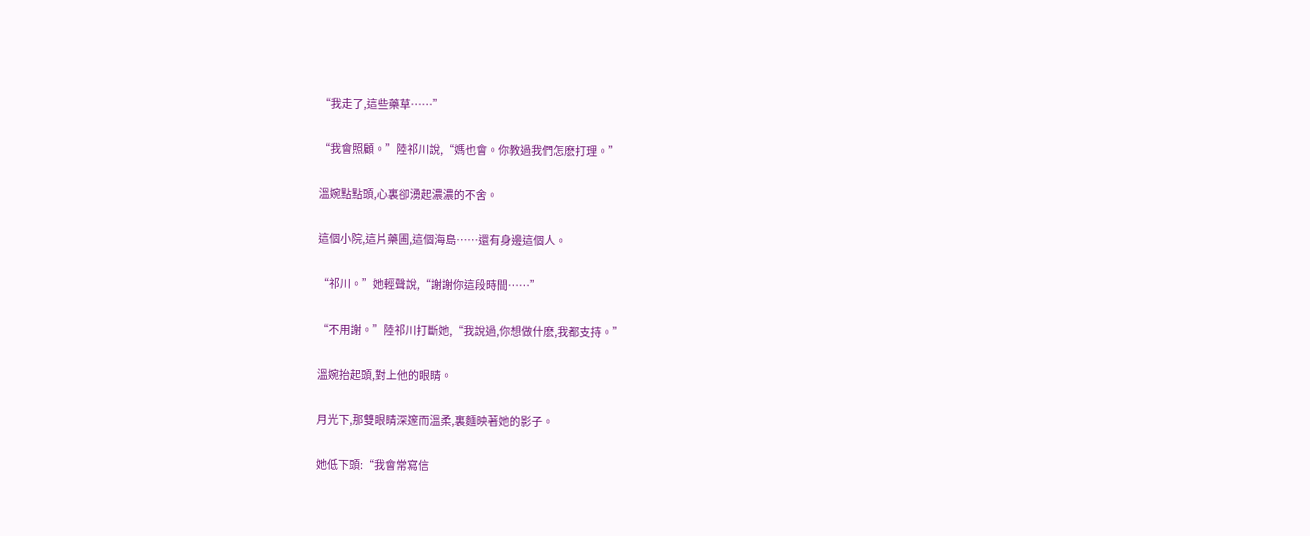“我走了,這些藥草……”

“我會照顧。”陸祁川說,“媽也會。你教過我們怎麽打理。”

溫婉點點頭,心裏卻湧起濃濃的不舍。

這個小院,這片藥圃,這個海島……還有身邊這個人。

“祁川。”她輕聲說,“謝謝你這段時間……”

“不用謝。”陸祁川打斷她,“我說過,你想做什麽,我都支持。”

溫婉抬起頭,對上他的眼睛。

月光下,那雙眼睛深邃而溫柔,裏麵映著她的影子。

她低下頭:“我會常寫信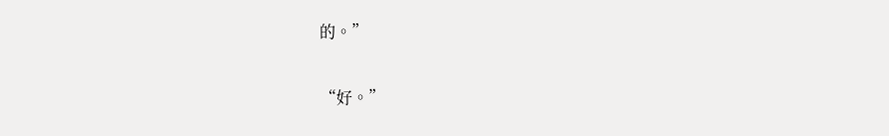的。”

“好。”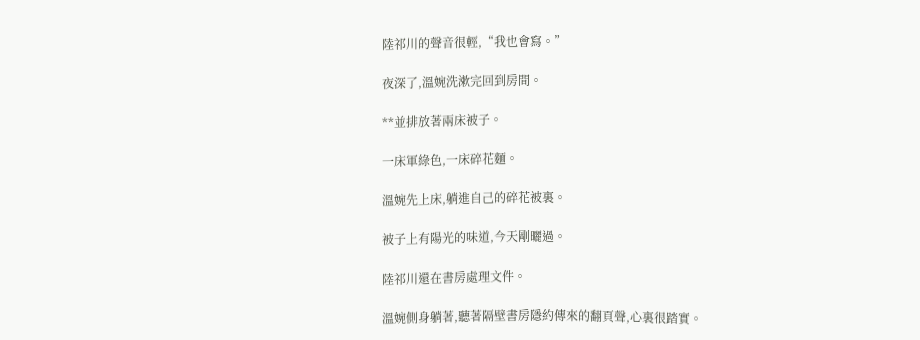陸祁川的聲音很輕,“我也會寫。”

夜深了,溫婉洗漱完回到房間。

**並排放著兩床被子。

一床軍綠色,一床碎花麵。

溫婉先上床,躺進自己的碎花被裏。

被子上有陽光的味道,今天剛曬過。

陸祁川還在書房處理文件。

溫婉側身躺著,聽著隔壁書房隱約傳來的翻頁聲,心裏很踏實。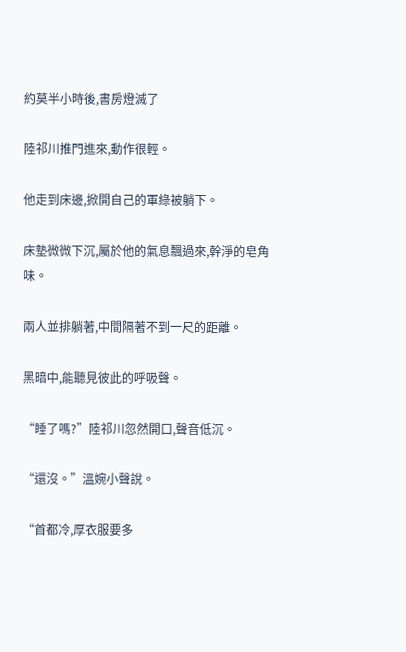約莫半小時後,書房燈滅了

陸祁川推門進來,動作很輕。

他走到床邊,掀開自己的軍綠被躺下。

床墊微微下沉,屬於他的氣息飄過來,幹淨的皂角味。

兩人並排躺著,中間隔著不到一尺的距離。

黑暗中,能聽見彼此的呼吸聲。

“睡了嗎?”陸祁川忽然開口,聲音低沉。

“還沒。”溫婉小聲說。

“首都冷,厚衣服要多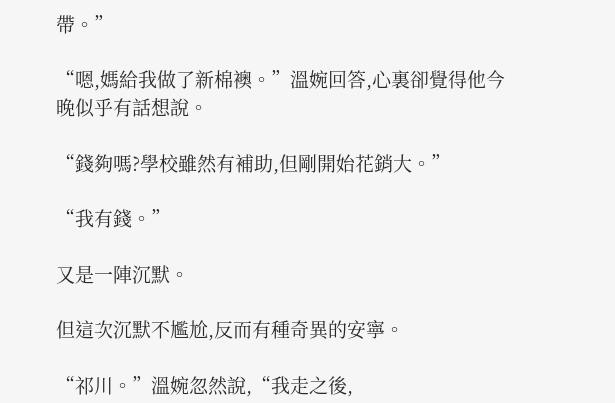帶。”

“嗯,媽給我做了新棉襖。”溫婉回答,心裏卻覺得他今晚似乎有話想說。

“錢夠嗎?學校雖然有補助,但剛開始花銷大。”

“我有錢。”

又是一陣沉默。

但這次沉默不尷尬,反而有種奇異的安寧。

“祁川。”溫婉忽然說,“我走之後,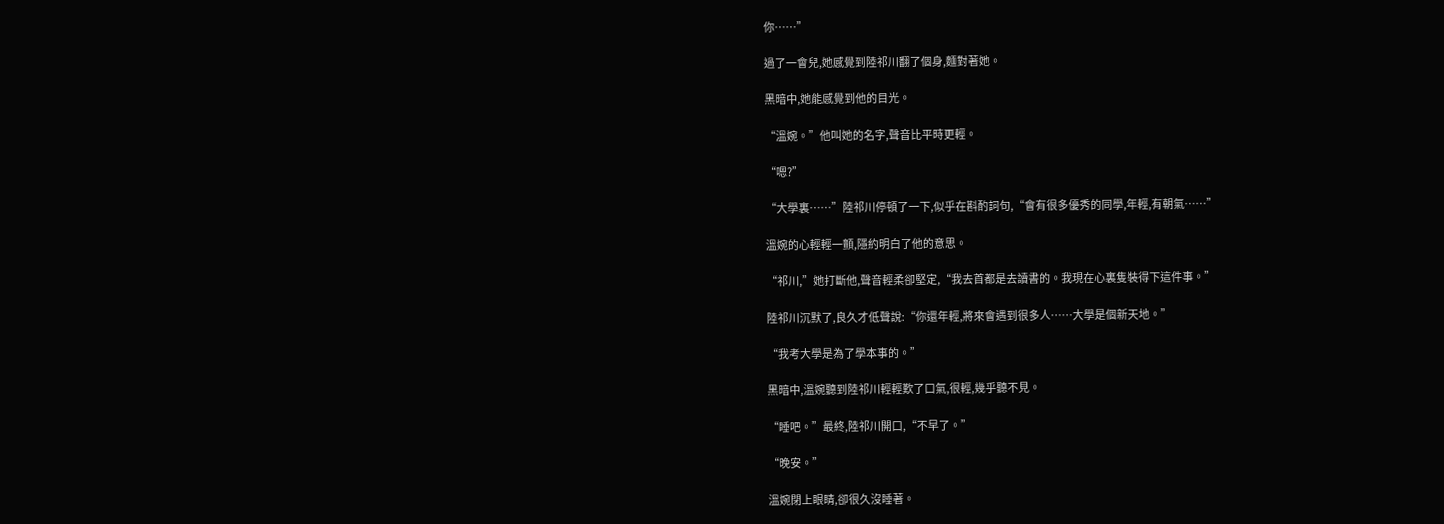你……”

過了一會兒,她感覺到陸祁川翻了個身,麵對著她。

黑暗中,她能感覺到他的目光。

“溫婉。”他叫她的名字,聲音比平時更輕。

“嗯?”

“大學裏……”陸祁川停頓了一下,似乎在斟酌詞句,“會有很多優秀的同學,年輕,有朝氣……”

溫婉的心輕輕一顫,隱約明白了他的意思。

“祁川,”她打斷他,聲音輕柔卻堅定,“我去首都是去讀書的。我現在心裏隻裝得下這件事。”

陸祁川沉默了,良久才低聲說:“你還年輕,將來會遇到很多人……大學是個新天地。”

“我考大學是為了學本事的。”

黑暗中,溫婉聽到陸祁川輕輕歎了口氣,很輕,幾乎聽不見。

“睡吧。”最終,陸祁川開口,“不早了。”

“晚安。”

溫婉閉上眼睛,卻很久沒睡著。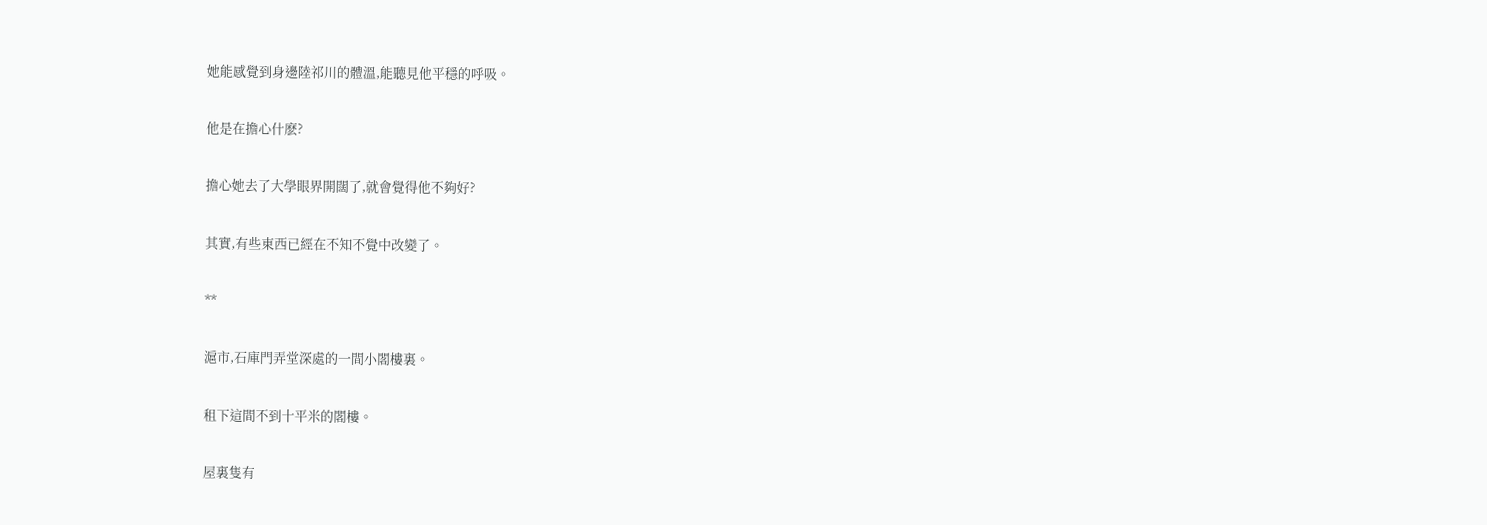她能感覺到身邊陸祁川的體溫,能聽見他平穩的呼吸。

他是在擔心什麽?

擔心她去了大學眼界開闊了,就會覺得他不夠好?

其實,有些東西已經在不知不覺中改變了。

**

滬市,石庫門弄堂深處的一間小閣樓裏。

租下這間不到十平米的閣樓。

屋裏隻有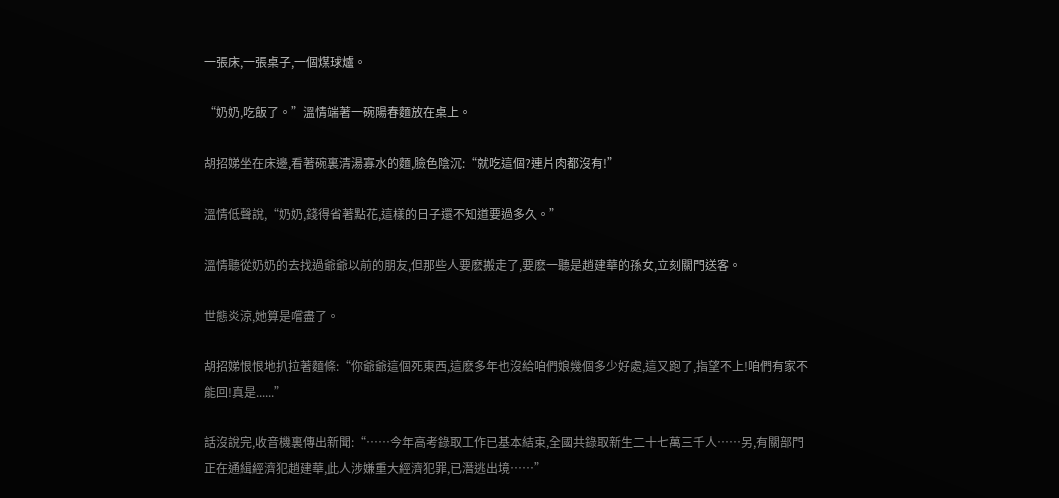一張床,一張桌子,一個煤球爐。

“奶奶,吃飯了。”溫情端著一碗陽春麵放在桌上。

胡招娣坐在床邊,看著碗裏清湯寡水的麵,臉色陰沉:“就吃這個?連片肉都沒有!”

溫情低聲說,“奶奶,錢得省著點花,這樣的日子還不知道要過多久。”

溫情聽從奶奶的去找過爺爺以前的朋友,但那些人要麽搬走了,要麽一聽是趙建華的孫女,立刻關門送客。

世態炎涼,她算是嚐盡了。

胡招娣恨恨地扒拉著麵條:“你爺爺這個死東西,這麽多年也沒給咱們娘幾個多少好處,這又跑了,指望不上!咱們有家不能回!真是......”

話沒說完,收音機裏傳出新聞:“……今年高考錄取工作已基本結束,全國共錄取新生二十七萬三千人……另,有關部門正在通緝經濟犯趙建華,此人涉嫌重大經濟犯罪,已潛逃出境……”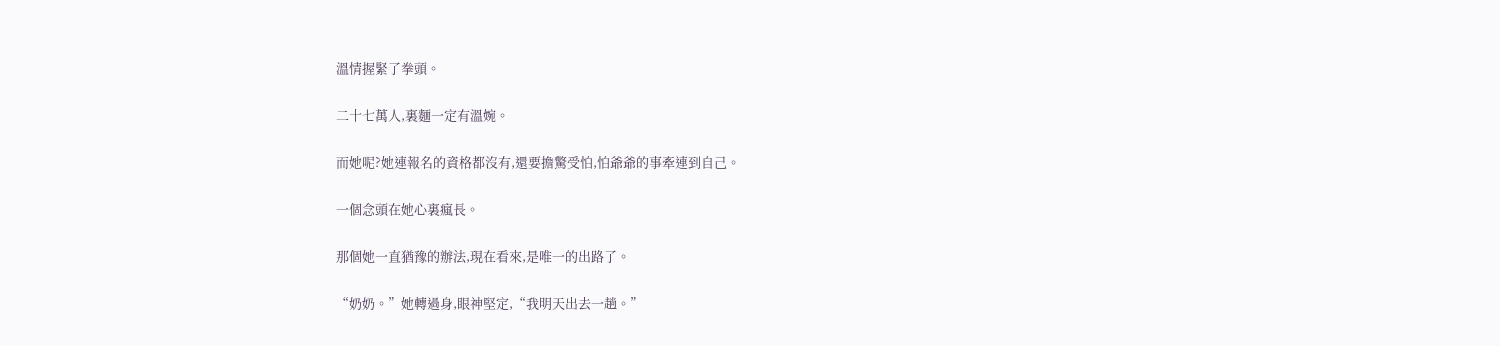溫情握緊了拳頭。

二十七萬人,裏麵一定有溫婉。

而她呢?她連報名的資格都沒有,還要擔驚受怕,怕爺爺的事牽連到自己。

一個念頭在她心裏瘋長。

那個她一直猶豫的辦法,現在看來,是唯一的出路了。

“奶奶。”她轉過身,眼神堅定,“我明天出去一趟。”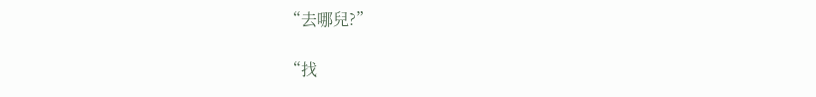“去哪兒?”

“找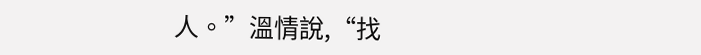人。”溫情說,“找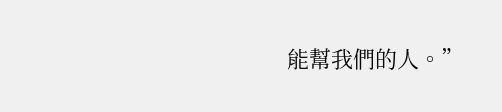能幫我們的人。”